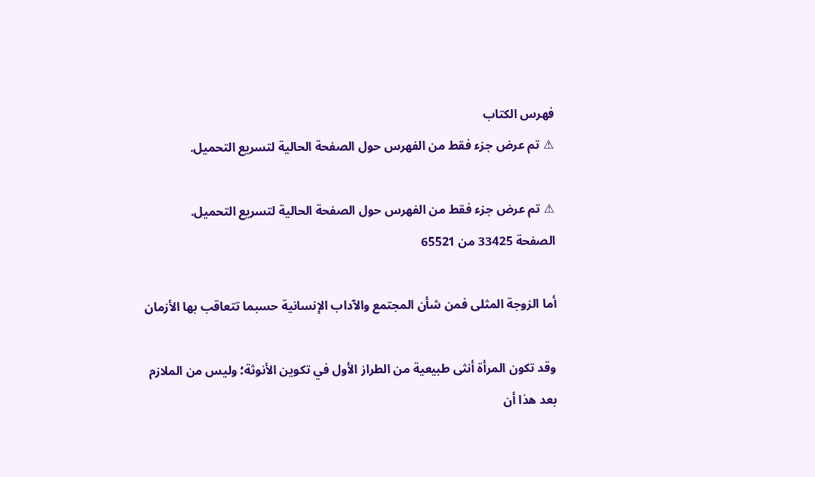فهرس الكتاب
⚠ تم عرض جزء فقط من الفهرس حول الصفحة الحالية لتسريع التحميل.

⚠ تم عرض جزء فقط من الفهرس حول الصفحة الحالية لتسريع التحميل.
الصفحة 33425 من 65521

أما الزوجة المثلى فمن شأن المجتمع والآداب الإنسانية حسبما تتعاقب بها الأزمان

وقد تكون المرأة أنثى طبيعية من الطراز الأول في تكوين الأنوثة؛ وليس من الملازم بعد هذا أن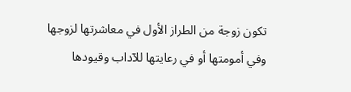تكون زوجة من الطراز الأول في معاشرتها لزوجها وفي أمومتها أو في رعايتها للآداب وقيودها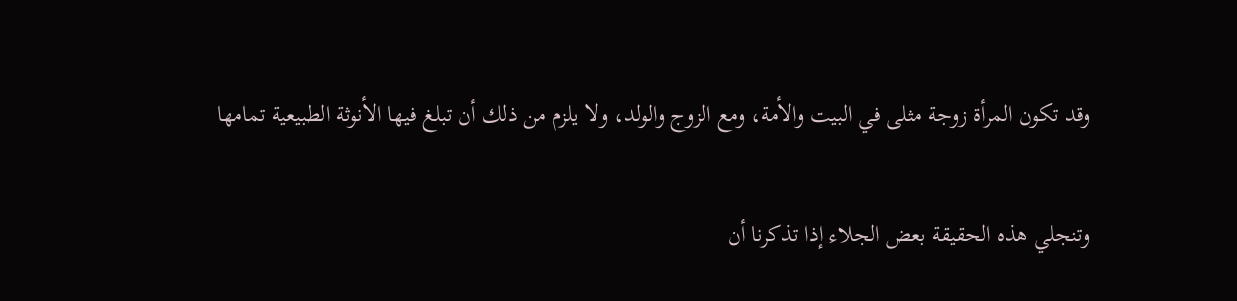وقد تكون المرأة زوجة مثلى في البيت والأمة، ومع الزوج والولد، ولا يلزم من ذلك أن تبلغ فيها الأنوثة الطبيعية تمامها

وتنجلي هذه الحقيقة بعض الجلاء إذا تذكرنا أن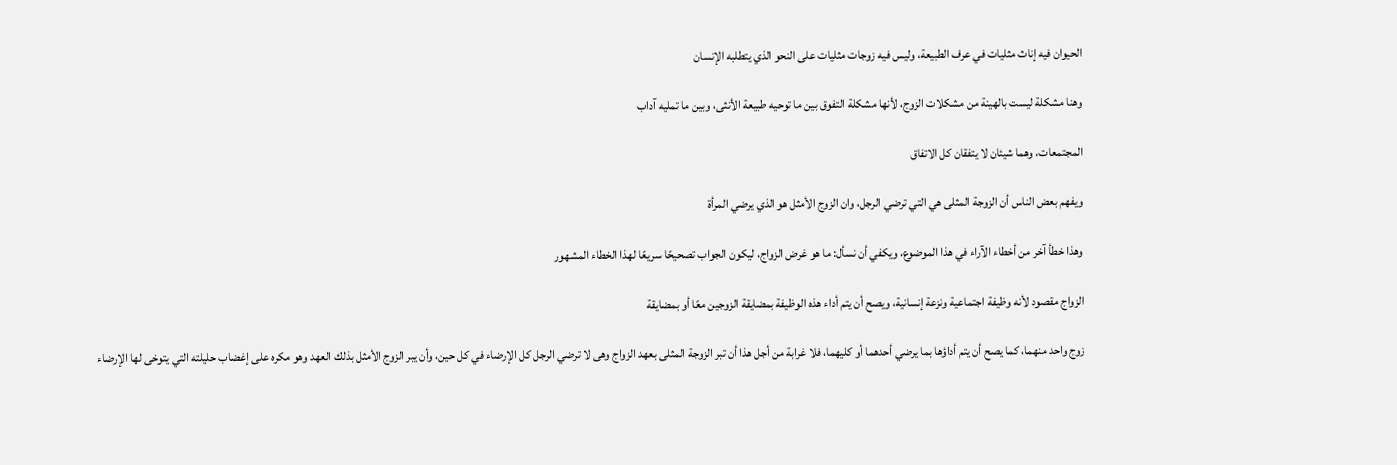الحيوان فيه إناث مثليات في عرف الطبيعة، وليس فيه زوجات مثليات على النحو الذي يتطلبه الإنسان

وهنا مشكلة ليست بالهينة من مشكلات الزوج، لأنها مشكلة التفوق بين ما توحيه طبيعة الأنثى، وبين ما تمليه آداب

المجتمعات، وهما شيئان لا يتفقان كل الاتفاق

ويفهم بعض الناس أن الزوجة المثلى هي التي ترضي الرجل، وان الزوج الأمثل هو الذي يرضي المرأة

وهذا خطأ آخر من أخطاء الآراء في هذا الموضوع، ويكفي أن نسأل: ما هو غرض الزواج، ليكون الجواب تصحيحًا سريعًا لهذا الخطاء المشهور

الزواج مقصود لأنه وظيفة اجتماعية ونزعة إنسانية، ويصح أن يتم أداء هذه الوظيفة بمضايقة الزوجين معًا أو بمضايقة

زوج واحد منهما، كما يصح أن يتم أداؤها بما يرضي أحدهما أو كليهما، فلا غرابة من أجل هذا أن تبر الزوجة المثلى بعهد الزواج وهى لا ترضي الرجل كل الإرضاء في كل حين، وأن يبر الزوج الأمثل بذلك العهد وهو مكره على إغضاب حليلته التي يتوخى لها الإرضاء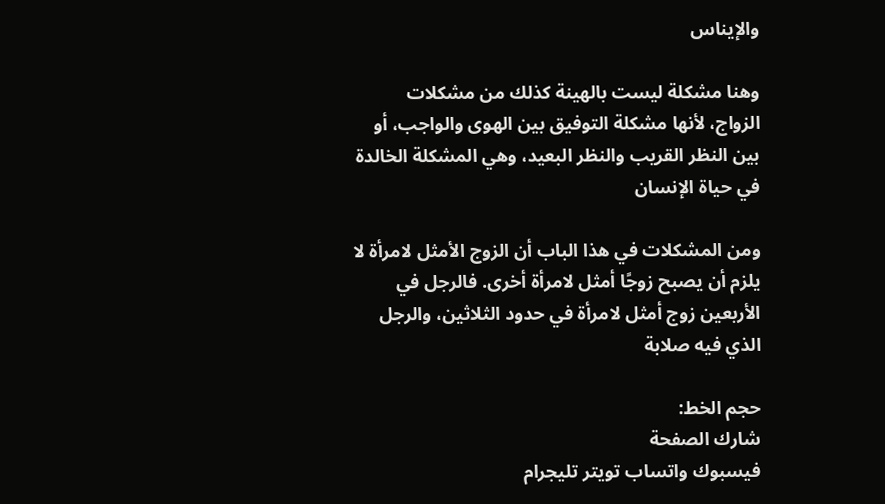والإيناس

وهنا مشكلة ليست بالهينة كذلك من مشكلات الزواج، لأنها مشكلة التوفيق بين الهوى والواجب، أو بين النظر القريب والنظر البعيد، وهي المشكلة الخالدة في حياة الإنسان

ومن المشكلات في هذا الباب أن الزوج الأمثل لامرأة لا يلزم أن يصبح زوجًا أمثل لامرأة أخرى. فالرجل في الأربعين زوج أمثل لامرأة في حدود الثلاثين، والرجل الذي فيه صلابة

حجم الخط:
شارك الصفحة
فيسبوك واتساب تويتر تليجرام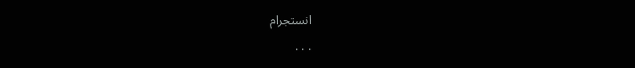انستجرام
. . .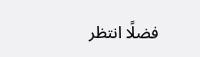فضلًا انتظر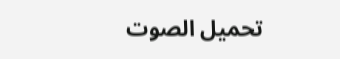تحميل الصوت